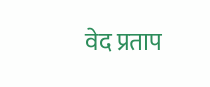वेद प्रताप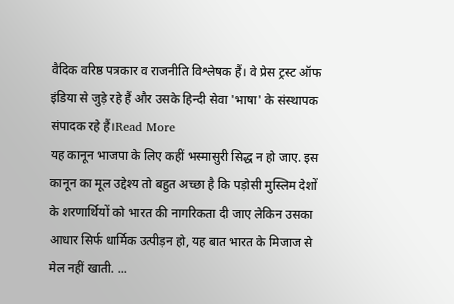वैदिक वरिष्ठ पत्रकार व राजनीति विश्लेषक हैं। वे प्रेस ट्रस्ट ऑफ इंडिया से जुड़े रहे हैं और उसके हिन्दी सेवा 'भाषा' के संस्थापक संपादक रहे हैं।Read More
यह कानून भाजपा के लिए कहीं भस्मासुरी सिद्ध न हो जाए. इस कानून का मूल उद्देश्य तो बहुत अच्छा है कि पड़ोसी मुस्लिम देशों के शरणार्थियों को भारत की नागरिकता दी जाए लेकिन उसका आधार सिर्फ धार्मिक उत्पीड़न हो, यह बात भारत के मिजाज से मेल नहीं खाती. ...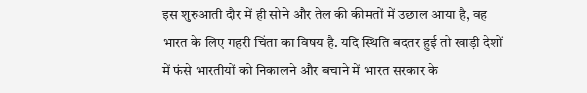इस शुरुआती दौर में ही सोने और तेल की कीमतों में उछाल आया है, वह भारत के लिए गहरी चिंता का विषय है. यदि स्थिति बदतर हुई तो खाड़ी देशों में फंसे भारतीयों को निकालने और बचाने में भारत सरकार के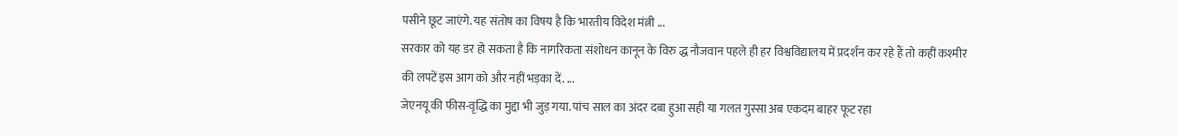पसीने छूट जाएंगे. यह संतोष का विषय है कि भारतीय विदेश मंत्नी ...
सरकार को यह डर हो सकता है कि नागरिकता संशोधन कानून के विरु द्ध नौजवान पहले ही हर विश्वविद्यालय में प्रदर्शन कर रहे हैं तो कहीं कश्मीर की लपटें इस आग को और नहीं भड़का दें. ...
जेएनयू की फीस-वृद्धि का मुद्दा भी जुड़ गया. पांच साल का अंदर दबा हुआ सही या गलत गुस्सा अब एकदम बाहर फूट रहा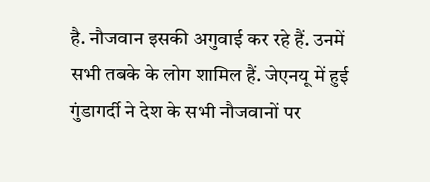है. नौजवान इसकी अगुवाई कर रहे हैं. उनमें सभी तबके के लोग शामिल हैं. जेएनयू में हुई गुंडागर्दी ने देश के सभी नौजवानों पर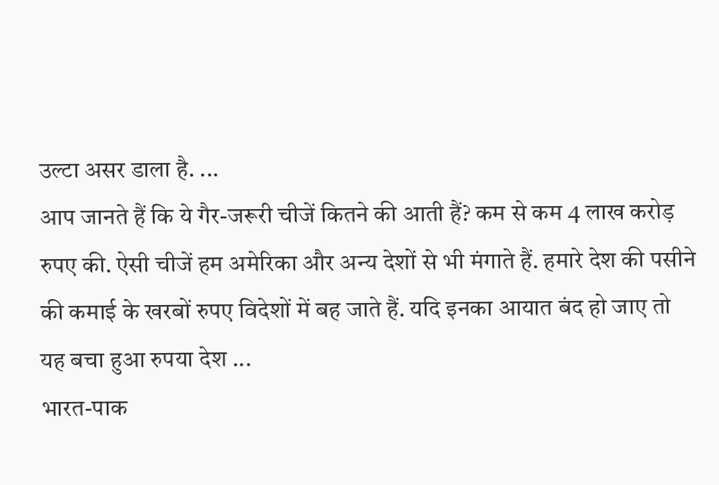उल्टा असर डाला है. ...
आप जानते हैं कि ये गैर-जरूरी चीजें कितने की आती हैं? कम से कम 4 लाख करोड़ रुपए की. ऐसी चीजें हम अमेरिका और अन्य देशों से भी मंगाते हैं. हमारे देश की पसीने की कमाई के खरबों रुपए विदेशों में बह जाते हैं. यदि इनका आयात बंद हो जाए तो यह बचा हुआ रुपया देश ...
भारत-पाक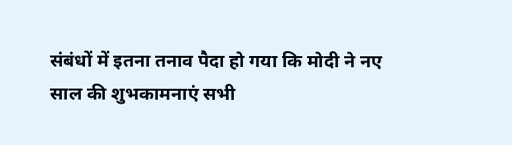संबंधों में इतना तनाव पैदा हो गया कि मोदी ने नए साल की शुभकामनाएं सभी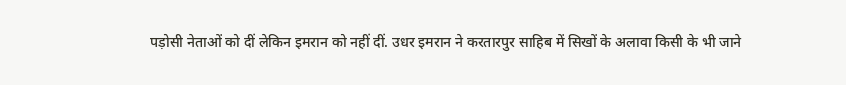पड़ोसी नेताओं को दीं लेकिन इमरान को नहीं दीं. उधर इमरान ने करतारपुर साहिब में सिखों के अलावा किसी के भी जाने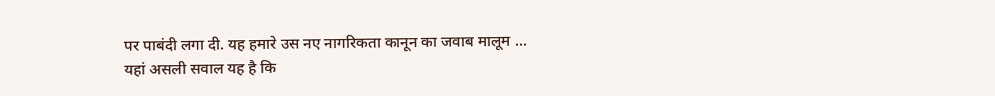पर पाबंदी लगा दी. यह हमारे उस नए नागरिकता कानून का जवाब मालूम ...
यहां असली सवाल यह है कि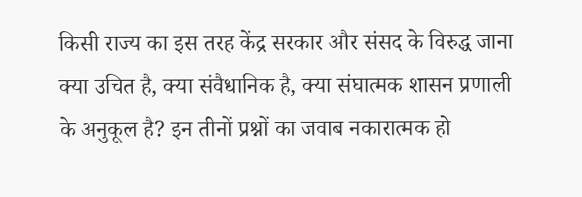किसी राज्य का इस तरह केंद्र सरकार और संसद के विरुद्ध जाना क्या उचित है, क्या संवैधानिक है, क्या संघात्मक शासन प्रणाली के अनुकूल है? इन तीनों प्रश्नों का जवाब नकारात्मक हो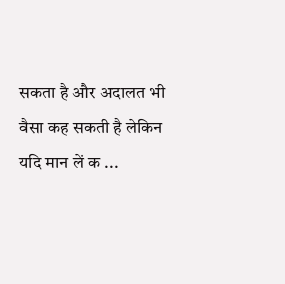सकता है और अदालत भी वैसा कह सकती है लेकिन यदि मान लें क ...